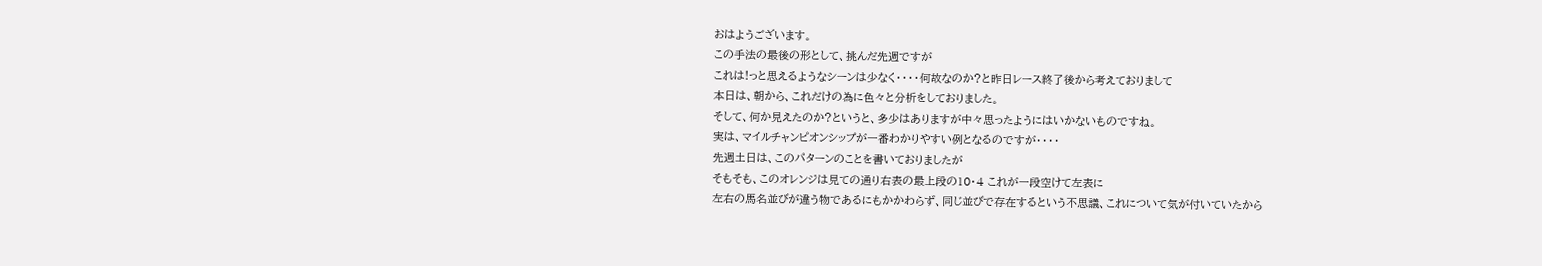おはようございます。
この手法の最後の形として、挑んだ先週ですが
これは!っと思えるようなシーンは少なく・・・・何故なのか?と昨日レース終了後から考えておりまして
本日は、朝から、これだけの為に色々と分析をしておりました。
そして、何か見えたのか?というと、多少はありますが中々思ったようにはいかないものですね。
実は、マイルチャンピオンシップが一番わかりやすい例となるのですが・・・・
先週土日は、このパターンのことを書いておりましたが
そもそも、このオレンジは見ての通り右表の最上段の10・4 これが一段空けて左表に
左右の馬名並びが違う物であるにもかかわらず、同じ並びで存在するという不思議、これについて気が付いていたから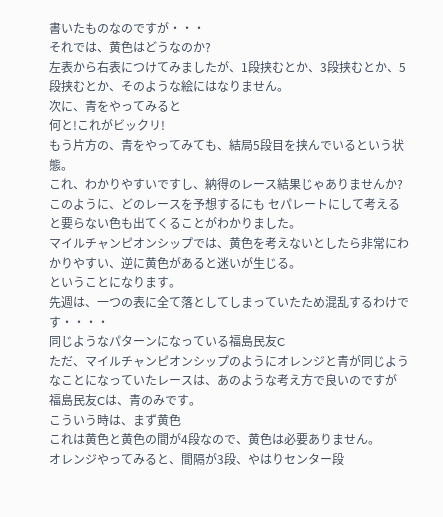書いたものなのですが・・・
それでは、黄色はどうなのか?
左表から右表につけてみましたが、1段挟むとか、3段挟むとか、5段挟むとか、そのような絵にはなりません。
次に、青をやってみると
何と!これがビックリ!
もう片方の、青をやってみても、結局5段目を挟んでいるという状態。
これ、わかりやすいですし、納得のレース結果じゃありませんか?
このように、どのレースを予想するにも セパレートにして考えると要らない色も出てくることがわかりました。
マイルチャンピオンシップでは、黄色を考えないとしたら非常にわかりやすい、逆に黄色があると迷いが生じる。
ということになります。
先週は、一つの表に全て落としてしまっていたため混乱するわけです・・・・
同じようなパターンになっている福島民友C
ただ、マイルチャンピオンシップのようにオレンジと青が同じようなことになっていたレースは、あのような考え方で良いのですが
福島民友Cは、青のみです。
こういう時は、まず黄色
これは黄色と黄色の間が4段なので、黄色は必要ありません。
オレンジやってみると、間隔が3段、やはりセンター段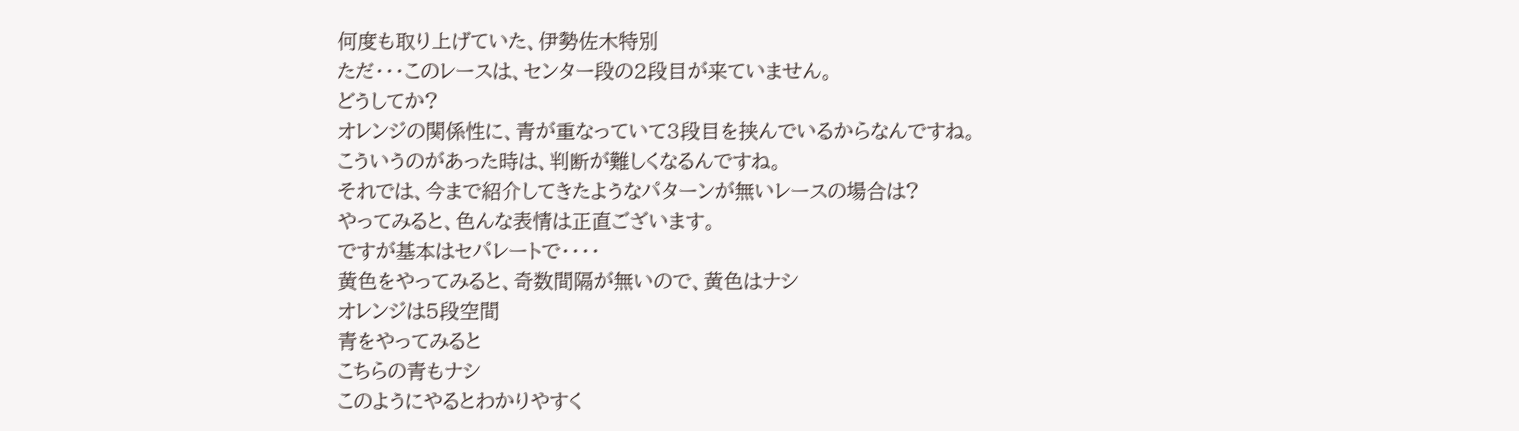何度も取り上げていた、伊勢佐木特別
ただ・・・このレースは、センター段の2段目が来ていません。
どうしてか?
オレンジの関係性に、青が重なっていて3段目を挟んでいるからなんですね。
こういうのがあった時は、判断が難しくなるんですね。
それでは、今まで紹介してきたようなパターンが無いレースの場合は?
やってみると、色んな表情は正直ございます。
ですが基本はセパレートで・・・・
黄色をやってみると、奇数間隔が無いので、黄色はナシ
オレンジは5段空間
青をやってみると
こちらの青もナシ
このようにやるとわかりやすく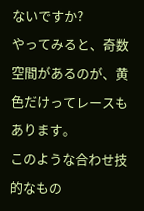ないですか?
やってみると、奇数空間があるのが、黄色だけってレースもあります。
このような合わせ技的なもの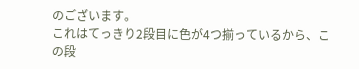のございます。
これはてっきり2段目に色が4つ揃っているから、この段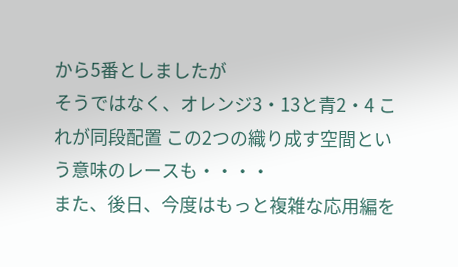から5番としましたが
そうではなく、オレンジ3・13と青2・4 これが同段配置 この2つの織り成す空間という意味のレースも・・・・
また、後日、今度はもっと複雑な応用編を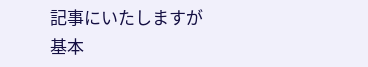記事にいたしますが
基本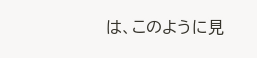は、このように見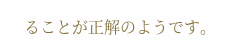ることが正解のようです。